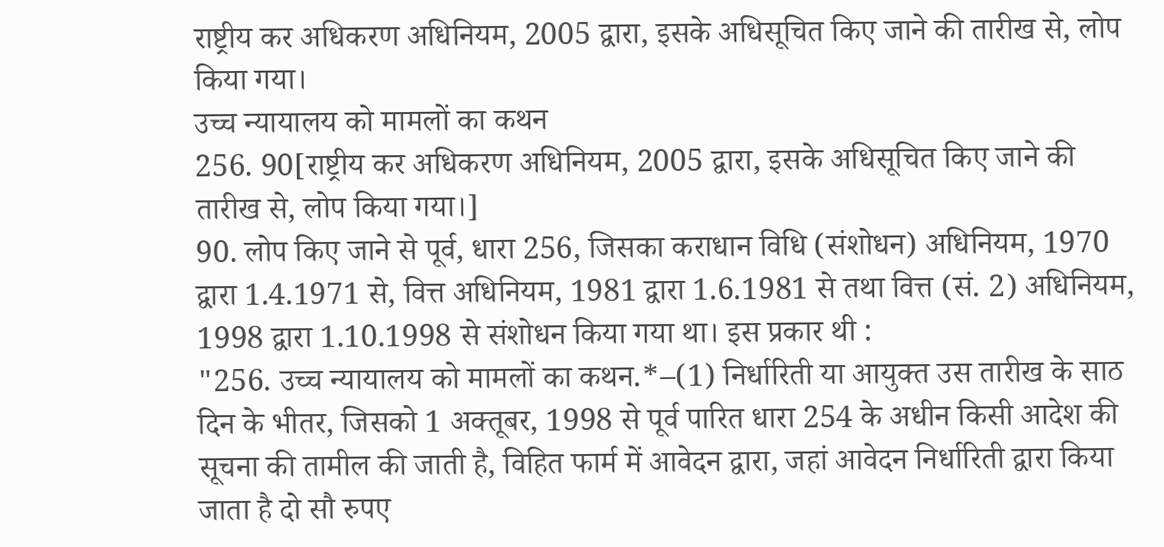राष्ट्रीय कर अधिकरण अधिनियम, 2005 द्वारा, इसके अधिसूचित किए जाने की तारीख से, लोप किया गया।
उच्च न्यायालय को मामलों का कथन
256. 90[राष्ट्रीय कर अधिकरण अधिनियम, 2005 द्वारा, इसके अधिसूचित किए जाने की तारीख से, लोप किया गया।]
90. लोप किए जाने से पूर्व, धारा 256, जिसका कराधान विधि (संशोधन) अधिनियम, 1970 द्वारा 1.4.1971 से, वित्त अधिनियम, 1981 द्वारा 1.6.1981 से तथा वित्त (सं. 2) अधिनियम, 1998 द्वारा 1.10.1998 से संशोधन किया गया था। इस प्रकार थी :
"256. उच्च न्यायालय को मामलों का कथन.*–(1) निर्धारिती या आयुक्त उस तारीख के साठ दिन के भीतर, जिसको 1 अक्तूबर, 1998 से पूर्व पारित धारा 254 के अधीन किसी आदेश की सूचना की तामील की जाती है, विहित फार्म में आवेदन द्वारा, जहां आवेदन निर्धारिती द्वारा किया जाता है दो सौ रुपए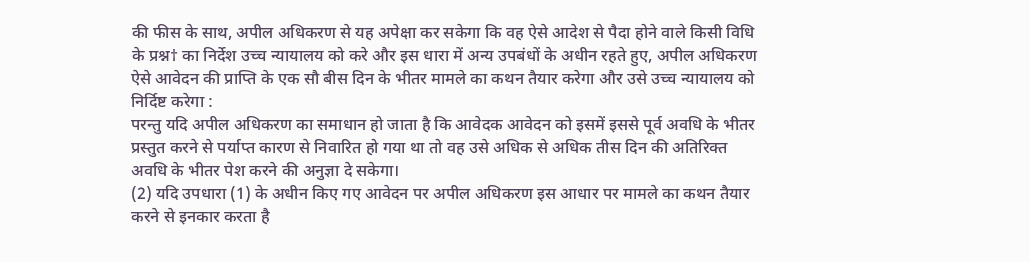की फीस के साथ, अपील अधिकरण से यह अपेक्षा कर सकेगा कि वह ऐसे आदेश से पैदा होने वाले किसी विधि के प्रश्न† का निर्देश उच्च न्यायालय को करे और इस धारा में अन्य उपबंधों के अधीन रहते हुए, अपील अधिकरण ऐसे आवेदन की प्राप्ति के एक सौ बीस दिन के भीतर मामले का कथन तैयार करेगा और उसे उच्च न्यायालय को निर्दिष्ट करेगा :
परन्तु यदि अपील अधिकरण का समाधान हो जाता है कि आवेदक आवेदन को इसमें इससे पूर्व अवधि के भीतर प्रस्तुत करने से पर्याप्त कारण से निवारित हो गया था तो वह उसे अधिक से अधिक तीस दिन की अतिरिक्त अवधि के भीतर पेश करने की अनुज्ञा दे सकेगा।
(2) यदि उपधारा (1) के अधीन किए गए आवेदन पर अपील अधिकरण इस आधार पर मामले का कथन तैयार करने से इनकार करता है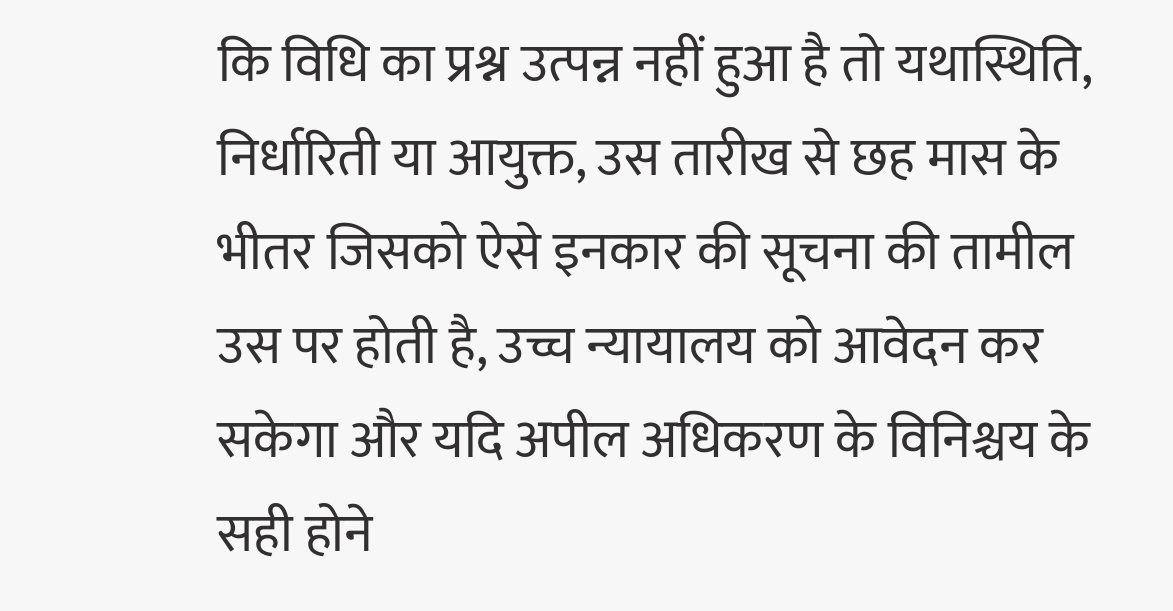कि विधि का प्रश्न उत्पन्न नहीं हुआ है तो यथास्थिति, निर्धारिती या आयुक्त, उस तारीख से छह मास के भीतर जिसको ऐसे इनकार की सूचना की तामील उस पर होती है, उच्च न्यायालय को आवेदन कर सकेगा और यदि अपील अधिकरण के विनिश्चय के सही होने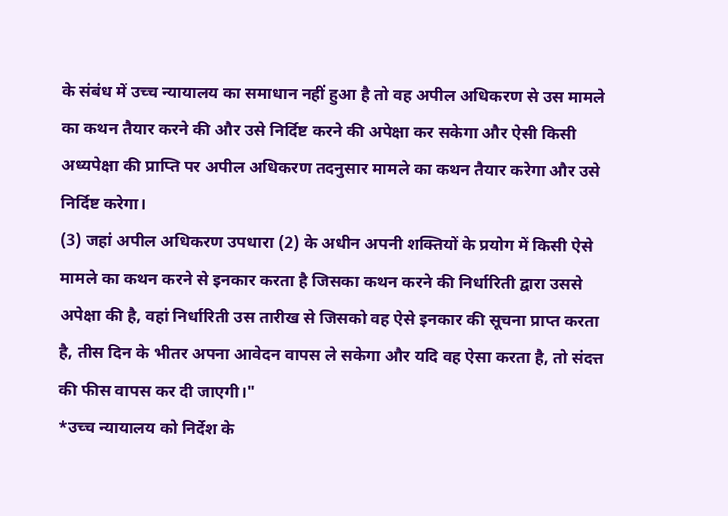के संबंध में उच्च न्यायालय का समाधान नहीं हुआ है तो वह अपील अधिकरण से उस मामले का कथन तैयार करने की और उसे निर्दिष्ट करने की अपेक्षा कर सकेगा और ऐसी किसी अध्यपेक्षा की प्राप्ति पर अपील अधिकरण तदनुसार मामले का कथन तैयार करेगा और उसे निर्दिष्ट करेगा।
(3) जहां अपील अधिकरण उपधारा (2) के अधीन अपनी शक्तियों के प्रयोग में किसी ऐसे मामले का कथन करने से इनकार करता है जिसका कथन करने की निर्धारिती द्वारा उससे अपेक्षा की है, वहां निर्धारिती उस तारीख से जिसको वह ऐसे इनकार की सूचना प्राप्त करता है, तीस दिन के भीतर अपना आवेदन वापस ले सकेगा और यदि वह ऐसा करता है, तो संदत्त की फीस वापस कर दी जाएगी।"
*उच्च न्यायालय को निर्देश के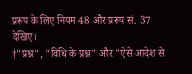प्ररूप के लिए नियम 48 और प्ररूप सं. 37 देखिए।
†"प्रश्न", "विधि के प्रश्न" और "ऐसे आदेश से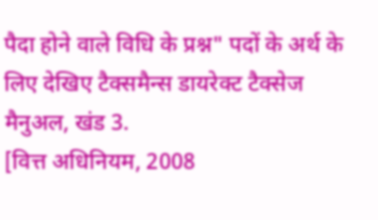पैदा होने वाले विधि के प्रश्न" पदों के अर्थ के लिए देखिए टैक्समैन्स डायरेक्ट टैक्सेज मैनुअल, खंड 3.
[वित्त अधिनियम, 2008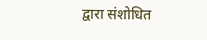द्वारा संशोधित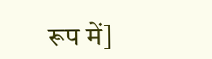रूप में]